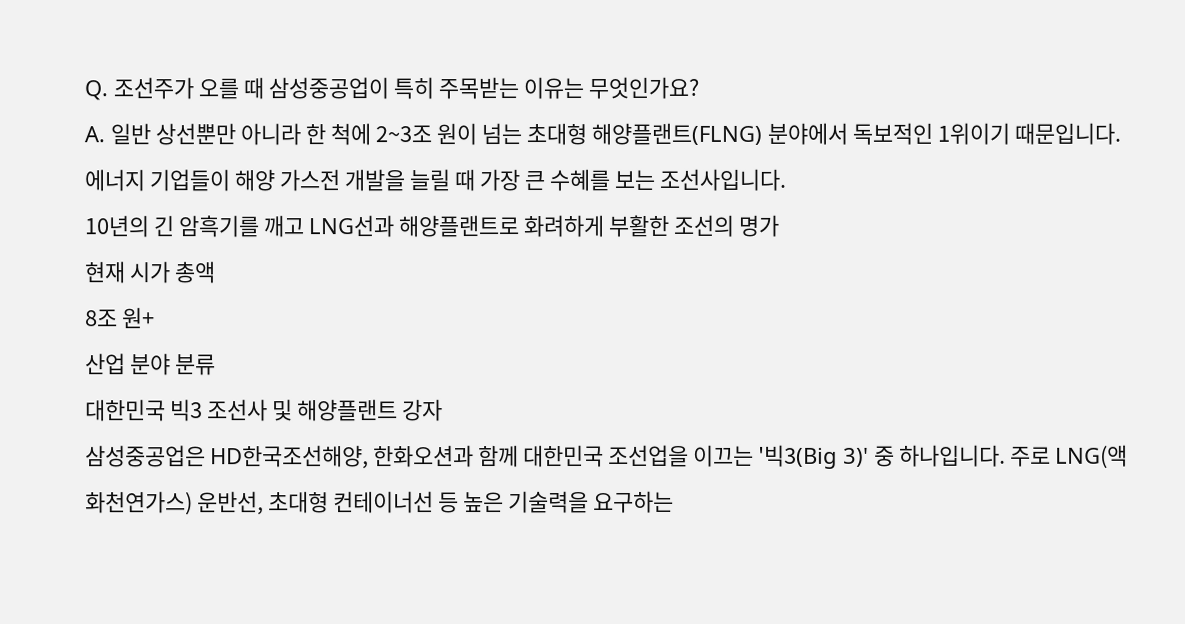Q. 조선주가 오를 때 삼성중공업이 특히 주목받는 이유는 무엇인가요?
A. 일반 상선뿐만 아니라 한 척에 2~3조 원이 넘는 초대형 해양플랜트(FLNG) 분야에서 독보적인 1위이기 때문입니다. 에너지 기업들이 해양 가스전 개발을 늘릴 때 가장 큰 수혜를 보는 조선사입니다.
10년의 긴 암흑기를 깨고 LNG선과 해양플랜트로 화려하게 부활한 조선의 명가
현재 시가 총액
8조 원+
산업 분야 분류
대한민국 빅3 조선사 및 해양플랜트 강자
삼성중공업은 HD한국조선해양, 한화오션과 함께 대한민국 조선업을 이끄는 '빅3(Big 3)' 중 하나입니다. 주로 LNG(액화천연가스) 운반선, 초대형 컨테이너선 등 높은 기술력을 요구하는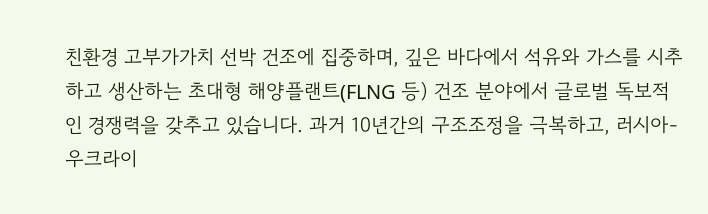친환경 고부가가치 선박 건조에 집중하며, 깊은 바다에서 석유와 가스를 시추하고 생산하는 초대형 해양플랜트(FLNG 등) 건조 분야에서 글로벌 독보적인 경쟁력을 갖추고 있습니다. 과거 10년간의 구조조정을 극복하고, 러시아-우크라이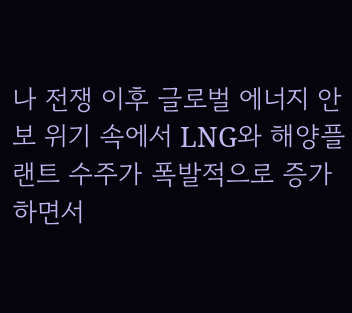나 전쟁 이후 글로벌 에너지 안보 위기 속에서 LNG와 해양플랜트 수주가 폭발적으로 증가하면서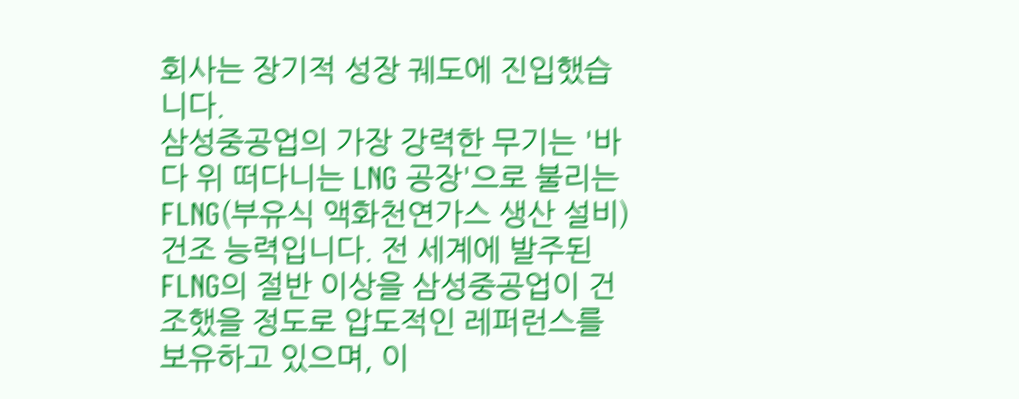회사는 장기적 성장 궤도에 진입했습니다.
삼성중공업의 가장 강력한 무기는 '바다 위 떠다니는 LNG 공장'으로 불리는 FLNG(부유식 액화천연가스 생산 설비) 건조 능력입니다. 전 세계에 발주된 FLNG의 절반 이상을 삼성중공업이 건조했을 정도로 압도적인 레퍼런스를 보유하고 있으며, 이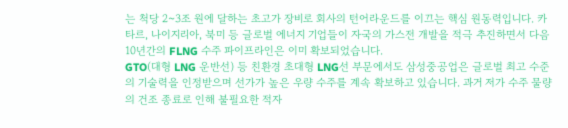는 척당 2~3조 원에 달하는 초고가 장비로 회사의 턴어라운드를 이끄는 핵심 원동력입니다. 카타르, 나이지리아, 북미 등 글로벌 에너지 기업들이 자국의 가스전 개발을 적극 추진하면서 다음 10년간의 FLNG 수주 파이프라인은 이미 확보되었습니다.
GTO(대형 LNG 운반선) 등 친환경 초대형 LNG선 부문에서도 삼성중공업은 글로벌 최고 수준의 기술력을 인정받으며 선가가 높은 우량 수주를 계속 확보하고 있습니다. 과거 저가 수주 물량의 건조 종료로 인해 불필요한 적자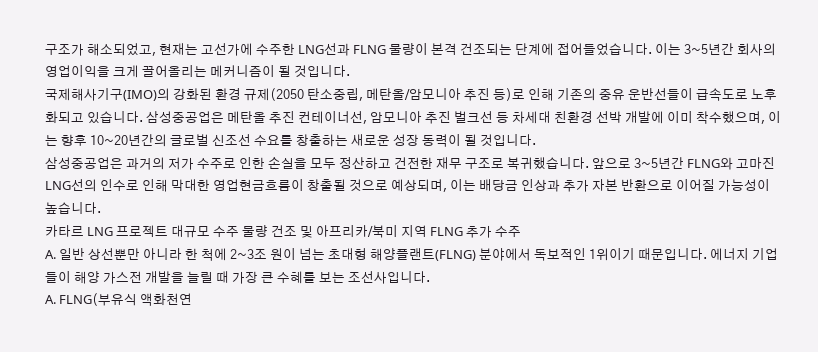구조가 해소되었고, 현재는 고선가에 수주한 LNG선과 FLNG 물량이 본격 건조되는 단계에 접어들었습니다. 이는 3~5년간 회사의 영업이익을 크게 끌어올리는 메커니즘이 될 것입니다.
국제해사기구(IMO)의 강화된 환경 규제(2050 탄소중립, 메탄올/암모니아 추진 등)로 인해 기존의 중유 운반선들이 급속도로 노후화되고 있습니다. 삼성중공업은 메탄올 추진 컨테이너선, 암모니아 추진 벌크선 등 차세대 친환경 선박 개발에 이미 착수했으며, 이는 향후 10~20년간의 글로벌 신조선 수요를 창출하는 새로운 성장 동력이 될 것입니다.
삼성중공업은 과거의 저가 수주로 인한 손실을 모두 정산하고 건전한 재무 구조로 복귀했습니다. 앞으로 3~5년간 FLNG와 고마진 LNG선의 인수로 인해 막대한 영업현금흐름이 창출될 것으로 예상되며, 이는 배당금 인상과 추가 자본 반환으로 이어질 가능성이 높습니다.
카타르 LNG 프로젝트 대규모 수주 물량 건조 및 아프리카/북미 지역 FLNG 추가 수주
A. 일반 상선뿐만 아니라 한 척에 2~3조 원이 넘는 초대형 해양플랜트(FLNG) 분야에서 독보적인 1위이기 때문입니다. 에너지 기업들이 해양 가스전 개발을 늘릴 때 가장 큰 수혜를 보는 조선사입니다.
A. FLNG(부유식 액화천연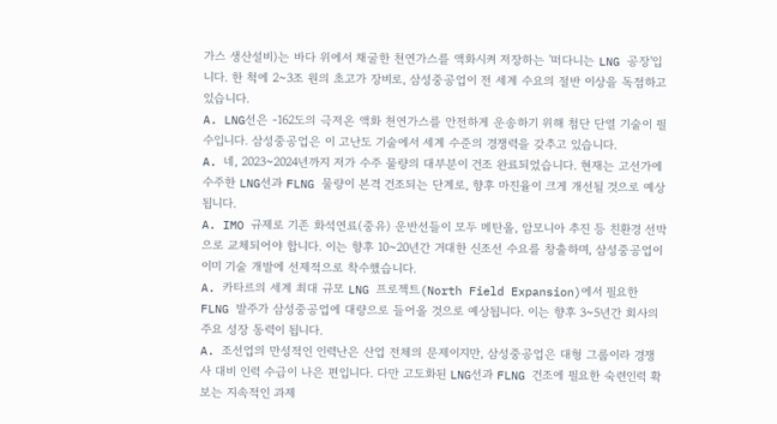가스 생산설비)는 바다 위에서 채굴한 천연가스를 액화시켜 저장하는 '떠다니는 LNG 공장'입니다. 한 척에 2~3조 원의 초고가 장비로, 삼성중공업이 전 세계 수요의 절반 이상을 독점하고 있습니다.
A. LNG선은 -162도의 극저온 액화 천연가스를 안전하게 운송하기 위해 첨단 단열 기술이 필수입니다. 삼성중공업은 이 고난도 기술에서 세계 수준의 경쟁력을 갖추고 있습니다.
A. 네, 2023~2024년까지 저가 수주 물량의 대부분이 건조 완료되었습니다. 현재는 고선가에 수주한 LNG선과 FLNG 물량이 본격 건조되는 단계로, 향후 마진율이 크게 개선될 것으로 예상됩니다.
A. IMO 규제로 기존 화석연료(중유) 운반선들이 모두 메탄올, 암모니아 추진 등 친환경 선박으로 교체되어야 합니다. 이는 향후 10~20년간 거대한 신조선 수요를 창출하며, 삼성중공업이 이미 기술 개발에 선제적으로 착수했습니다.
A. 카타르의 세계 최대 규모 LNG 프로젝트(North Field Expansion)에서 필요한 FLNG 발주가 삼성중공업에 대량으로 들어올 것으로 예상됩니다. 이는 향후 3~5년간 회사의 주요 성장 동력이 됩니다.
A. 조선업의 만성적인 인력난은 산업 전체의 문제이지만, 삼성중공업은 대형 그룹이라 경쟁사 대비 인력 수급이 나은 편입니다. 다만 고도화된 LNG선과 FLNG 건조에 필요한 숙련인력 확보는 지속적인 과제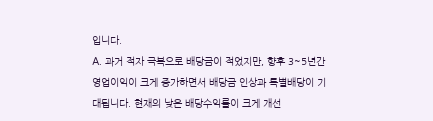입니다.
A. 과거 적자 극복으로 배당금이 적었지만, 향후 3~5년간 영업이익이 크게 증가하면서 배당금 인상과 특별배당이 기대됩니다. 현재의 낮은 배당수익률이 크게 개선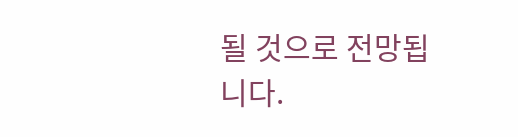될 것으로 전망됩니다.